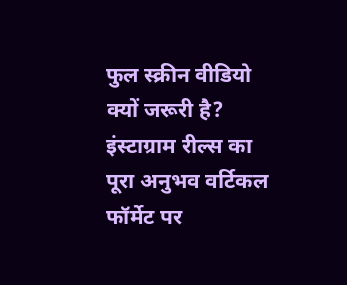फुल स्क्रीन वीडियो क्यों जरूरी है?
इंस्टाग्राम रील्स का पूरा अनुभव वर्टिकल फॉर्मेट पर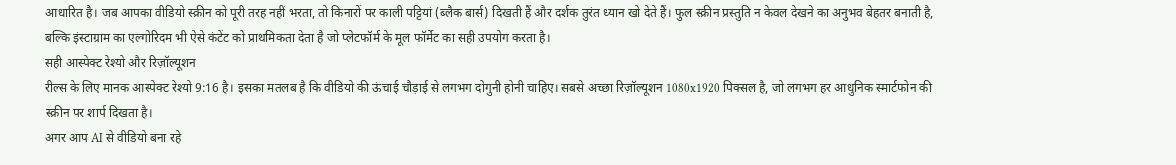आधारित है। जब आपका वीडियो स्क्रीन को पूरी तरह नहीं भरता, तो किनारों पर काली पट्टियां (ब्लैक बार्स) दिखती हैं और दर्शक तुरंत ध्यान खो देते हैं। फुल स्क्रीन प्रस्तुति न केवल देखने का अनुभव बेहतर बनाती है, बल्कि इंस्टाग्राम का एल्गोरिदम भी ऐसे कंटेंट को प्राथमिकता देता है जो प्लेटफॉर्म के मूल फॉर्मेट का सही उपयोग करता है।
सही आस्पेक्ट रेश्यो और रिज़ॉल्यूशन
रील्स के लिए मानक आस्पेक्ट रेश्यो 9:16 है। इसका मतलब है कि वीडियो की ऊंचाई चौड़ाई से लगभग दोगुनी होनी चाहिए। सबसे अच्छा रिज़ॉल्यूशन 1080x1920 पिक्सल है, जो लगभग हर आधुनिक स्मार्टफोन की स्क्रीन पर शार्प दिखता है।
अगर आप AI से वीडियो बना रहे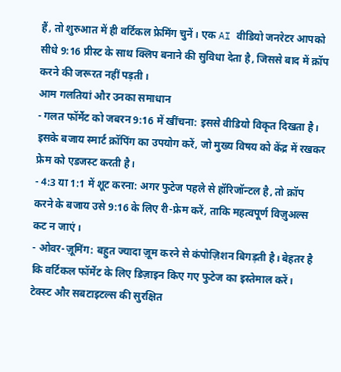हैं, तो शुरुआत में ही वर्टिकल फ्रेमिंग चुनें। एक AI वीडियो जनरेटर आपको सीधे 9:16 प्रीस्ट के साथ क्लिप बनाने की सुविधा देता है, जिससे बाद में क्रॉप करने की जरूरत नहीं पड़ती।
आम गलतियां और उनका समाधान
- गलत फॉर्मेट को जबरन 9:16 में खींचना: इससे वीडियो विकृत दिखता है। इसके बजाय स्मार्ट क्रॉपिंग का उपयोग करें, जो मुख्य विषय को केंद्र में रखकर फ्रेम को एडजस्ट करती है।
- 4:3 या 1:1 में शूट करना: अगर फुटेज पहले से हॉरिजॉन्टल है, तो क्रॉप करने के बजाय उसे 9:16 के लिए री-फ्रेम करें, ताकि महत्वपूर्ण विज़ुअल्स कट न जाएं।
- ओवर-ज़ूमिंग: बहुत ज्यादा ज़ूम करने से कंपोज़िशन बिगड़ती है। बेहतर है कि वर्टिकल फॉर्मेट के लिए डिज़ाइन किए गए फुटेज का इस्तेमाल करें।
टेक्स्ट और सबटाइटल्स की सुरक्षित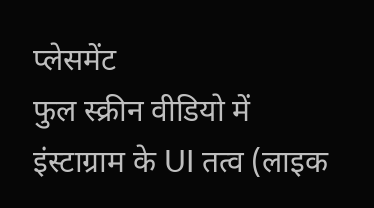प्लेसमेंट
फुल स्क्रीन वीडियो में इंस्टाग्राम के UI तत्व (लाइक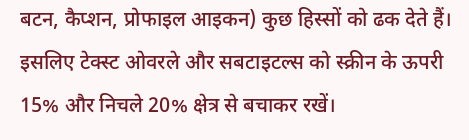बटन, कैप्शन, प्रोफाइल आइकन) कुछ हिस्सों को ढक देते हैं। इसलिए टेक्स्ट ओवरले और सबटाइटल्स को स्क्रीन के ऊपरी 15% और निचले 20% क्षेत्र से बचाकर रखें।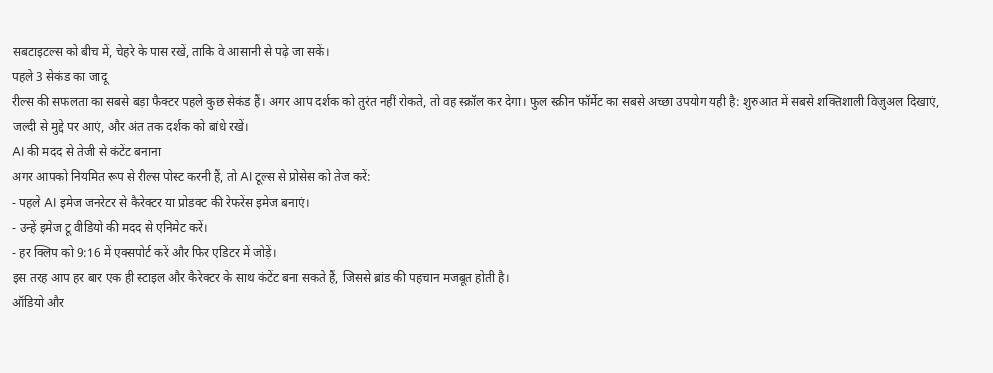सबटाइटल्स को बीच में, चेहरे के पास रखें, ताकि वे आसानी से पढ़े जा सकें।
पहले 3 सेकंड का जादू
रील्स की सफलता का सबसे बड़ा फैक्टर पहले कुछ सेकंड हैं। अगर आप दर्शक को तुरंत नहीं रोकते, तो वह स्क्रॉल कर देगा। फुल स्क्रीन फॉर्मेट का सबसे अच्छा उपयोग यही है: शुरुआत में सबसे शक्तिशाली विज़ुअल दिखाएं, जल्दी से मुद्दे पर आएं, और अंत तक दर्शक को बांधे रखें।
AI की मदद से तेजी से कंटेंट बनाना
अगर आपको नियमित रूप से रील्स पोस्ट करनी हैं, तो AI टूल्स से प्रोसेस को तेज करें:
- पहले AI इमेज जनरेटर से कैरेक्टर या प्रोडक्ट की रेफरेंस इमेज बनाएं।
- उन्हें इमेज टू वीडियो की मदद से एनिमेट करें।
- हर क्लिप को 9:16 में एक्सपोर्ट करें और फिर एडिटर में जोड़ें।
इस तरह आप हर बार एक ही स्टाइल और कैरेक्टर के साथ कंटेंट बना सकते हैं, जिससे ब्रांड की पहचान मजबूत होती है।
ऑडियो और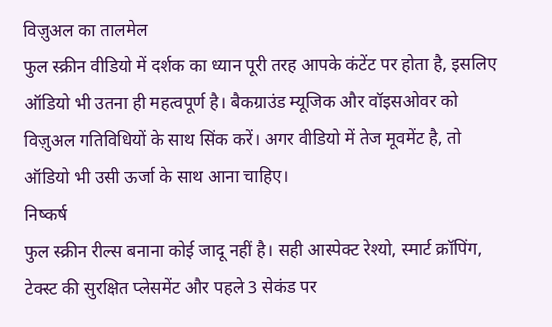विज़ुअल का तालमेल
फुल स्क्रीन वीडियो में दर्शक का ध्यान पूरी तरह आपके कंटेंट पर होता है, इसलिए ऑडियो भी उतना ही महत्वपूर्ण है। बैकग्राउंड म्यूजिक और वॉइसओवर को विज़ुअल गतिविधियों के साथ सिंक करें। अगर वीडियो में तेज मूवमेंट है, तो ऑडियो भी उसी ऊर्जा के साथ आना चाहिए।
निष्कर्ष
फुल स्क्रीन रील्स बनाना कोई जादू नहीं है। सही आस्पेक्ट रेश्यो, स्मार्ट क्रॉपिंग, टेक्स्ट की सुरक्षित प्लेसमेंट और पहले 3 सेकंड पर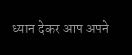ध्यान देकर आप अपने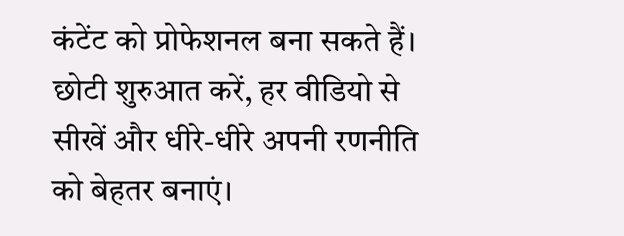कंटेंट को प्रोफेशनल बना सकते हैं। छोटी शुरुआत करें, हर वीडियो से सीखें और धीरे-धीरे अपनी रणनीति को बेहतर बनाएं।